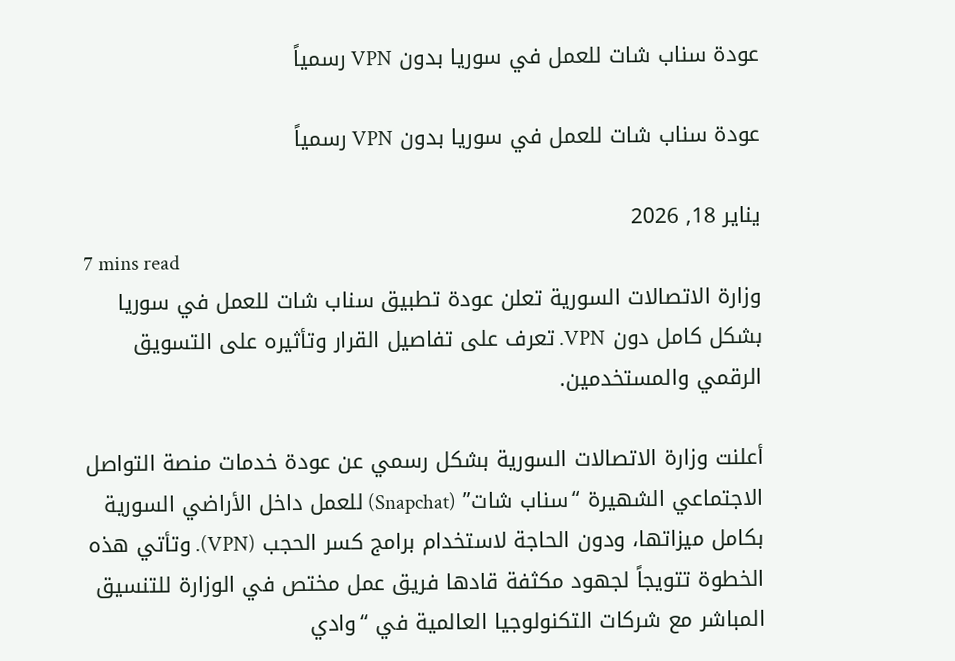عودة سناب شات للعمل في سوريا بدون VPN رسمياً

عودة سناب شات للعمل في سوريا بدون VPN رسمياً

يناير 18, 2026
7 mins read
وزارة الاتصالات السورية تعلن عودة تطبيق سناب شات للعمل في سوريا بشكل كامل دون VPN. تعرف على تفاصيل القرار وتأثيره على التسويق الرقمي والمستخدمين.

أعلنت وزارة الاتصالات السورية بشكل رسمي عن عودة خدمات منصة التواصل الاجتماعي الشهيرة “سناب شات” (Snapchat) للعمل داخل الأراضي السورية بكامل ميزاتها، ودون الحاجة لاستخدام برامج كسر الحجب (VPN). وتأتي هذه الخطوة تتويجاً لجهود مكثفة قادها فريق عمل مختص في الوزارة للتنسيق المباشر مع شركات التكنولوجيا العالمية في “وادي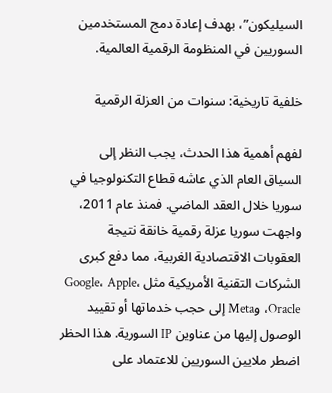السيليكون”، بهدف إعادة دمج المستخدمين السوريين في المنظومة الرقمية العالمية.

خلفية تاريخية: سنوات من العزلة الرقمية

لفهم أهمية هذا الحدث، يجب النظر إلى السياق العام الذي عاشه قطاع التكنولوجيا في سوريا خلال العقد الماضي. فمنذ عام 2011، واجهت سوريا عزلة رقمية خانقة نتيجة العقوبات الاقتصادية الغربية، مما دفع كبرى الشركات التقنية الأمريكية مثل Google، Apple، Oracle، وMeta إلى حجب خدماتها أو تقييد الوصول إليها من عناوين IP السورية. هذا الحظر اضطر ملايين السوريين للاعتماد على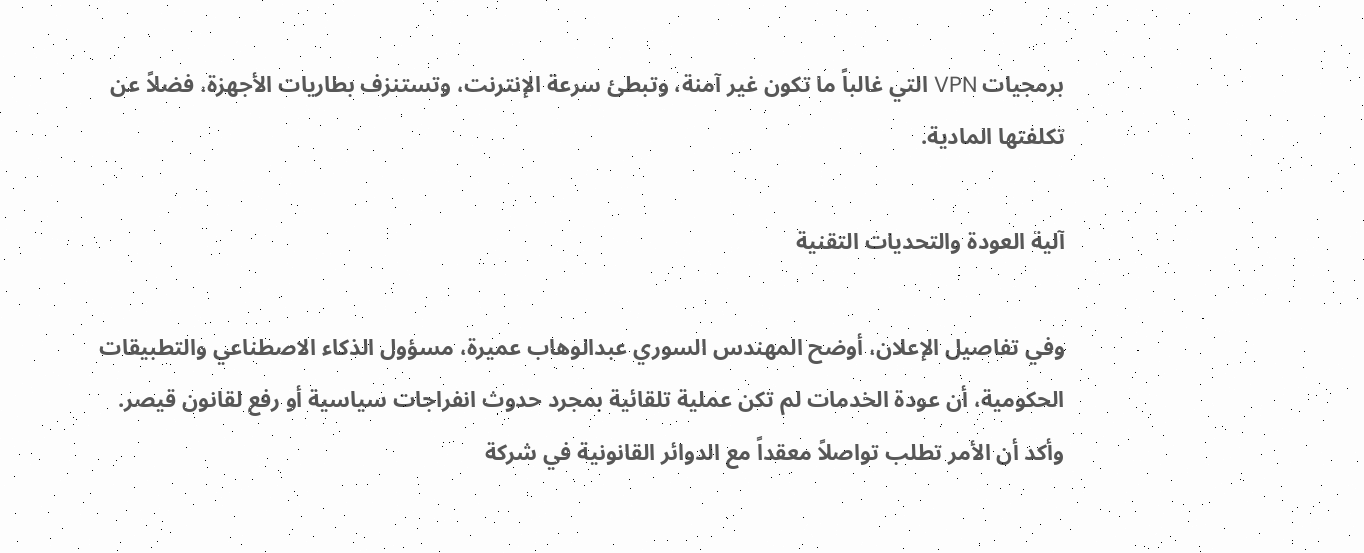برمجيات VPN التي غالباً ما تكون غير آمنة، وتبطئ سرعة الإنترنت، وتستنزف بطاريات الأجهزة، فضلاً عن تكلفتها المادية.

آلية العودة والتحديات التقنية

وفي تفاصيل الإعلان، أوضح المهندس السوري عبدالوهاب عميرة، مسؤول الذكاء الاصطناعي والتطبيقات الحكومية، أن عودة الخدمات لم تكن عملية تلقائية بمجرد حدوث انفراجات سياسية أو رفع لقانون قيصر. وأكد أن الأمر تطلب تواصلاً معقداً مع الدوائر القانونية في شركة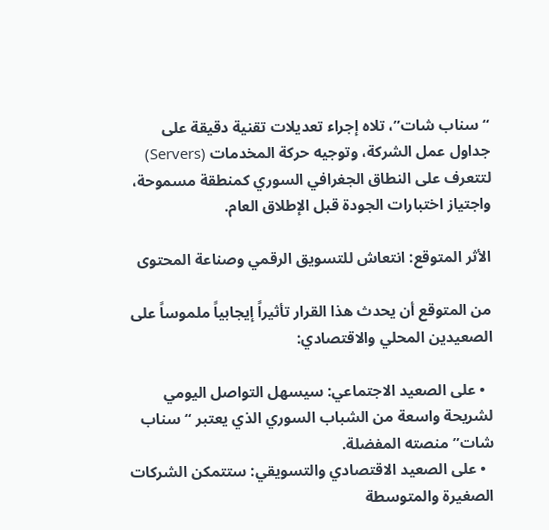“سناب شات”، تلاه إجراء تعديلات تقنية دقيقة على جداول عمل الشركة، وتوجيه حركة المخدمات (Servers) لتتعرف على النطاق الجغرافي السوري كمنطقة مسموحة، واجتياز اختبارات الجودة قبل الإطلاق العام.

الأثر المتوقع: انتعاش للتسويق الرقمي وصناعة المحتوى

من المتوقع أن يحدث هذا القرار تأثيراً إيجابياً ملموساً على الصعيدين المحلي والاقتصادي:

  • على الصعيد الاجتماعي: سيسهل التواصل اليومي لشريحة واسعة من الشباب السوري الذي يعتبر “سناب شات” منصته المفضلة.
  • على الصعيد الاقتصادي والتسويقي: ستتمكن الشركات الصغيرة والمتوسطة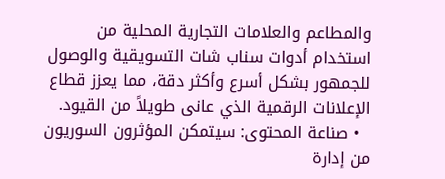والمطاعم والعلامات التجارية المحلية من استخدام أدوات سناب شات التسويقية والوصول للجمهور بشكل أسرع وأكثر دقة، مما يعزز قطاع الإعلانات الرقمية الذي عانى طويلاً من القيود.
  • صناعة المحتوى: سيتمكن المؤثرون السوريون من إدارة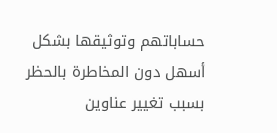حساباتهم وتوثيقها بشكل أسهل دون المخاطرة بالحظر بسبب تغيير عناوين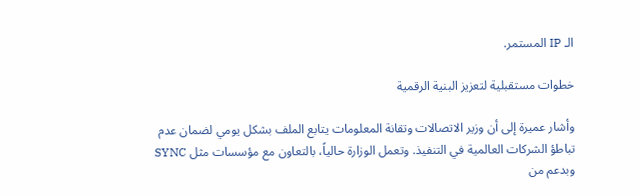الـ IP المستمر.

خطوات مستقبلية لتعزيز البنية الرقمية

وأشار عميرة إلى أن وزير الاتصالات وتقانة المعلومات يتابع الملف بشكل يومي لضمان عدم تباطؤ الشركات العالمية في التنفيذ. وتعمل الوزارة حالياً، بالتعاون مع مؤسسات مثل SYNC وبدعم من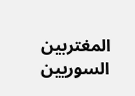المغتربين السوريين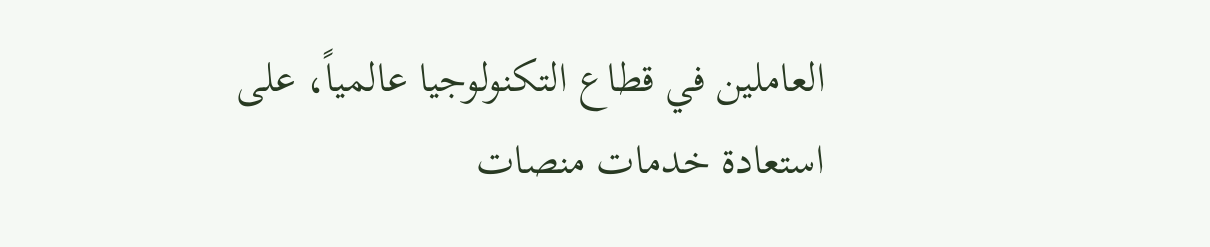العاملين في قطاع التكنولوجيا عالمياً، على استعادة خدمات منصات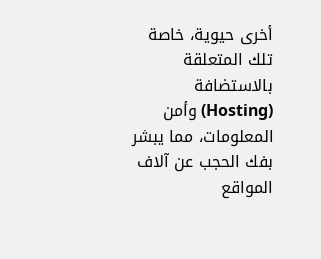أخرى حيوية، خاصة تلك المتعلقة بالاستضافة (Hosting) وأمن المعلومات، مما يبشر بفك الحجب عن آلاف المواقع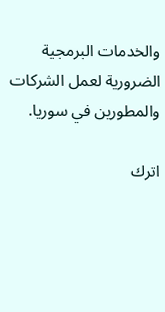والخدمات البرمجية الضرورية لعمل الشركات والمطورين في سوريا.

اترك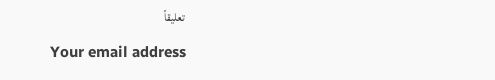تعليقاً

Your email address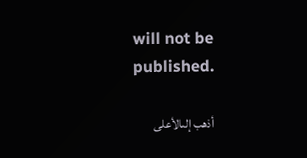will not be published.

أذهب إلىالأعلى